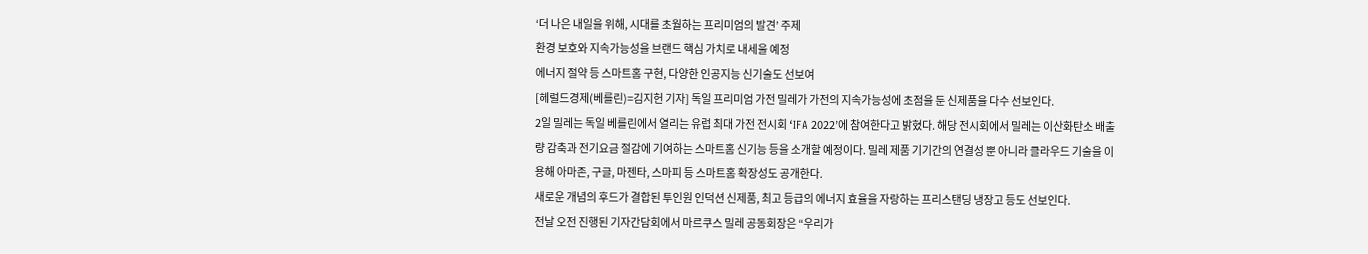‘더 나은 내일을 위해, 시대를 초월하는 프리미엄의 발견’ 주제
환경 보호와 지속가능성을 브랜드 핵심 가치로 내세울 예정
에너지 절약 등 스마트홈 구현, 다양한 인공지능 신기술도 선보여
[헤럴드경제(베를린)=김지헌 기자] 독일 프리미엄 가전 밀레가 가전의 지속가능성에 초점을 둔 신제품을 다수 선보인다.
2일 밀레는 독일 베를린에서 열리는 유럽 최대 가전 전시회 ‘IFA 2022’에 참여한다고 밝혔다. 해당 전시회에서 밀레는 이산화탄소 배출량 감축과 전기요금 절감에 기여하는 스마트홈 신기능 등을 소개할 예정이다. 밀레 제품 기기간의 연결성 뿐 아니라 클라우드 기술을 이용해 아마존, 구글, 마젠타, 스마피 등 스마트홈 확장성도 공개한다.
새로운 개념의 후드가 결합된 투인원 인덕션 신제품, 최고 등급의 에너지 효율을 자랑하는 프리스탠딩 냉장고 등도 선보인다.
전날 오전 진행된 기자간담회에서 마르쿠스 밀레 공동회장은 “우리가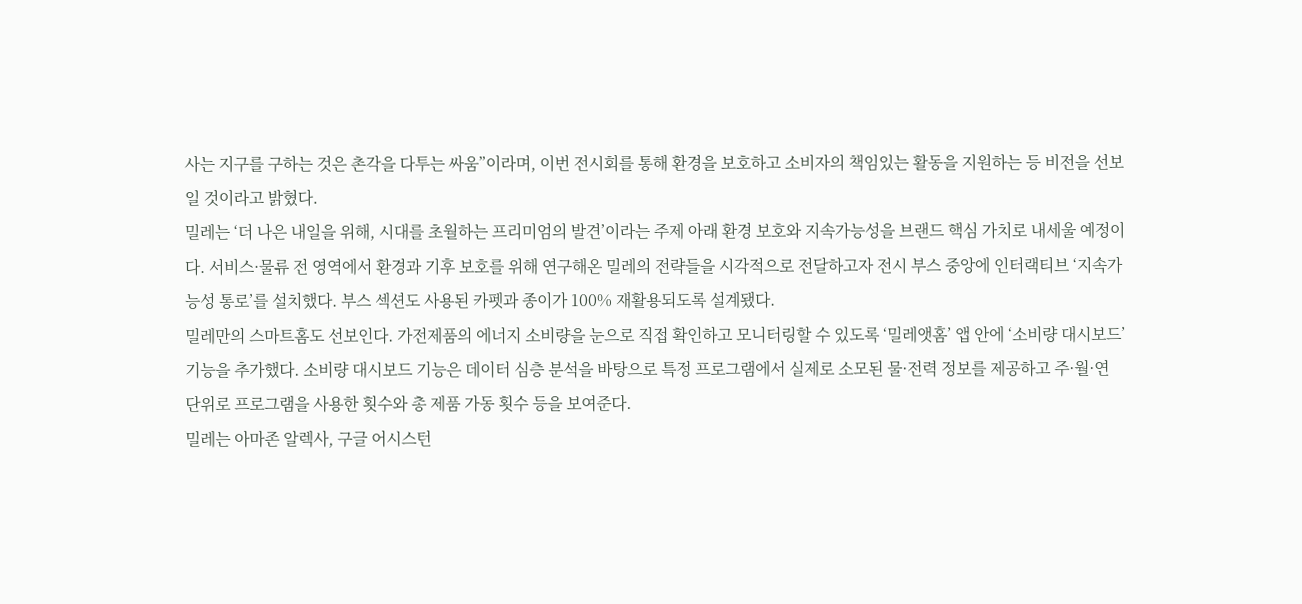사는 지구를 구하는 것은 촌각을 다투는 싸움”이라며, 이번 전시회를 통해 환경을 보호하고 소비자의 책임있는 활동을 지원하는 등 비전을 선보일 것이라고 밝혔다.
밀레는 ‘더 나은 내일을 위해, 시대를 초월하는 프리미엄의 발견’이라는 주제 아래 환경 보호와 지속가능성을 브랜드 핵심 가치로 내세울 예정이다. 서비스·물류 전 영역에서 환경과 기후 보호를 위해 연구해온 밀레의 전략들을 시각적으로 전달하고자 전시 부스 중앙에 인터랙티브 ‘지속가능성 통로’를 설치했다. 부스 섹션도 사용된 카펫과 종이가 100% 재활용되도록 설계됐다.
밀레만의 스마트홈도 선보인다. 가전제품의 에너지 소비량을 눈으로 직접 확인하고 모니터링할 수 있도록 ‘밀레앳홈’ 앱 안에 ‘소비량 대시보드’ 기능을 추가했다. 소비량 대시보드 기능은 데이터 심층 분석을 바탕으로 특정 프로그램에서 실제로 소모된 물·전력 정보를 제공하고 주·월·연 단위로 프로그램을 사용한 횟수와 총 제품 가동 횟수 등을 보여준다.
밀레는 아마존 알렉사, 구글 어시스턴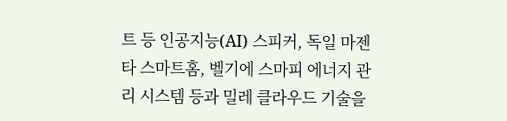트 등 인공지능(AI) 스피커, 독일 마젠타 스마트홈, 벨기에 스마피 에너지 관리 시스템 등과 밀레 클라우드 기술을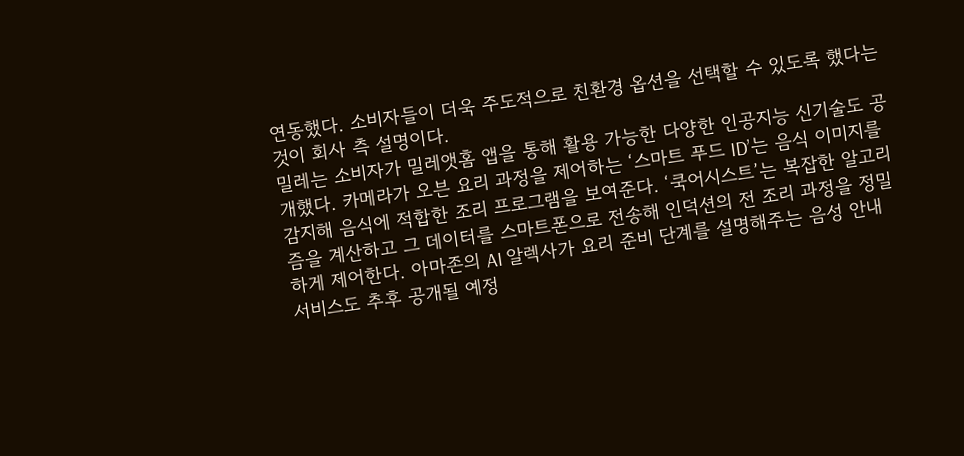연동했다. 소비자들이 더욱 주도적으로 친환경 옵션을 선택할 수 있도록 했다는 것이 회사 측 설명이다.
밀레는 소비자가 밀레앳홈 앱을 통해 활용 가능한 다양한 인공지능 신기술도 공개했다. 카메라가 오븐 요리 과정을 제어하는 ‘스마트 푸드 ID’는 음식 이미지를 감지해 음식에 적합한 조리 프로그램을 보여준다. ‘쿡어시스트’는 복잡한 알고리즘을 계산하고 그 데이터를 스마트폰으로 전송해 인덕션의 전 조리 과정을 정밀하게 제어한다. 아마존의 AI 알렉사가 요리 준비 단계를 설명해주는 음성 안내 서비스도 추후 공개될 예정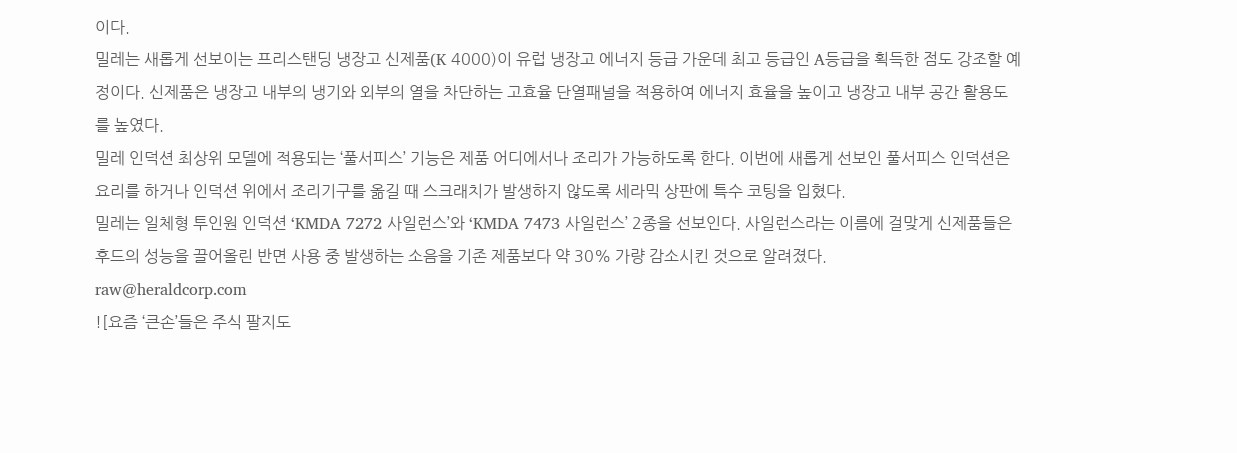이다.
밀레는 새롭게 선보이는 프리스탠딩 냉장고 신제품(K 4000)이 유럽 냉장고 에너지 등급 가운데 최고 등급인 A등급을 획득한 점도 강조할 예정이다. 신제품은 냉장고 내부의 냉기와 외부의 열을 차단하는 고효율 단열패널을 적용하여 에너지 효율을 높이고 냉장고 내부 공간 활용도를 높였다.
밀레 인덕션 최상위 모델에 적용되는 ‘풀서피스’ 기능은 제품 어디에서나 조리가 가능하도록 한다. 이번에 새롭게 선보인 풀서피스 인덕션은 요리를 하거나 인덕션 위에서 조리기구를 옮길 때 스크래치가 발생하지 않도록 세라믹 상판에 특수 코팅을 입혔다.
밀레는 일체형 투인원 인덕션 ‘KMDA 7272 사일런스’와 ‘KMDA 7473 사일런스’ 2종을 선보인다. 사일런스라는 이름에 걸맞게 신제품들은 후드의 성능을 끌어올린 반면 사용 중 발생하는 소음을 기존 제품보다 약 30% 가량 감소시킨 것으로 알려졌다.
raw@heraldcorp.com
![요즘 ‘큰손’들은 주식 팔지도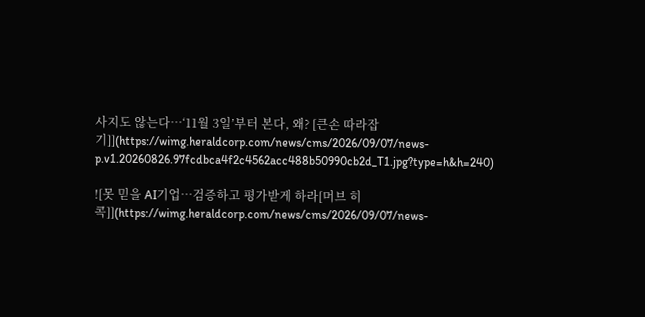사지도 않는다…‘11월 3일’부터 본다, 왜? [큰손 따라잡기]](https://wimg.heraldcorp.com/news/cms/2026/09/07/news-p.v1.20260826.97fcdbca4f2c4562acc488b50990cb2d_T1.jpg?type=h&h=240)

![못 믿을 AI기업…검증하고 평가받게 하라[머브 히콕]](https://wimg.heraldcorp.com/news/cms/2026/09/07/news-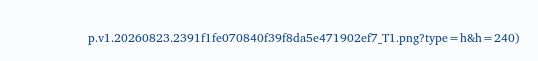p.v1.20260823.2391f1fe070840f39f8da5e471902ef7_T1.png?type=h&h=240)